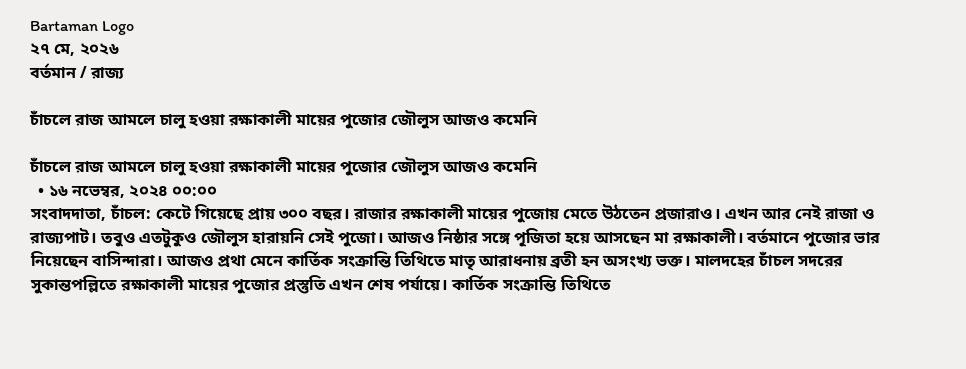Bartaman Logo
২৭ মে, ২০২৬
বর্তমান / রাজ্য

চাঁচলে রাজ আমলে চালু হওয়া রক্ষাকালী মায়ের পুজোর জৌলুস আজও কমেনি

চাঁচলে রাজ আমলে চালু হওয়া রক্ষাকালী মায়ের পুজোর জৌলুস আজও কমেনি
  • ১৬ নভেম্বর, ২০২৪ ০০:০০
সংবাদদাতা, চাঁচল: কেটে গিয়েছে প্রায় ৩০০ বছর। রাজার রক্ষাকালী মায়ের পুজোয় মেতে উঠতেন প্রজারাও। এখন আর নেই রাজা ও রাজ্যপাট। তবুও এতটুকুও জৌলুস হারায়নি সেই পুজো। আজও নিষ্ঠার সঙ্গে পূজিতা হয়ে আসছেন মা রক্ষাকালী। বর্তমানে পুজোর ভার নিয়েছেন বাসিন্দারা। আজও প্রথা মেনে কার্তিক সংক্রান্তি তিথিতে মাতৃ আরাধনায় ব্রতী হন অসংখ্য ভক্ত। মালদহের চাঁচল সদরের সুকান্তপল্লিতে রক্ষাকালী মায়ের পুজোর প্রস্তুতি এখন শেষ পর্যায়ে। কার্তিক সংক্রান্তি তিথিতে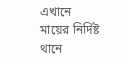এখানে মায়ের নির্দিষ্ট থানে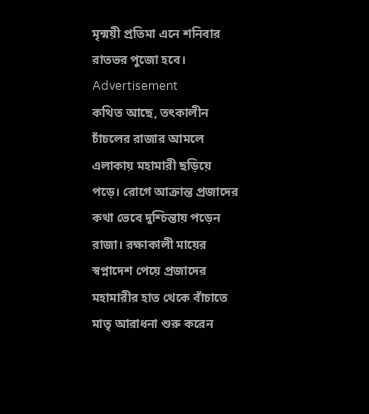মৃন্ময়ী প্রতিমা এনে শনিবার রাতভর পুজো হবে।
Advertisement
কথিত আছে, তৎকালীন চাঁচলের রাজার আমলে এলাকায় মহামারী ছড়িয়ে পড়ে। রোগে আক্রান্ত প্রজাদের কথা ভেবে দুশ্চিন্তায় পড়েন রাজা। রক্ষাকালী মায়ের স্বপ্নাদেশ পেয়ে প্রজাদের মহামারীর হাত থেকে বাঁচাতে মাতৃ আরাধনা শুরু করেন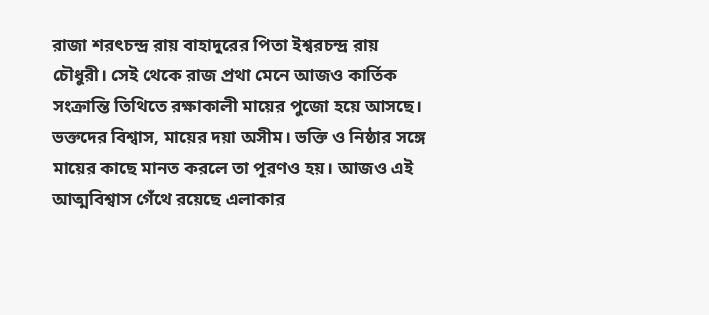রাজা শরৎচন্দ্র রায় বাহাদুরের পিতা ইশ্বরচন্দ্র রায় চৌধুরী। সেই থেকে রাজ প্রথা মেনে আজও কার্তিক সংক্রান্তি তিথিতে রক্ষাকালী মায়ের পুজো হয়ে আসছে। ভক্তদের বিশ্বাস, মায়ের দয়া অসীম। ভক্তি ও নিষ্ঠার সঙ্গে মায়ের কাছে মানত করলে তা পূরণও হয়। আজও এই আত্মবিশ্বাস গেঁথে রয়েছে এলাকার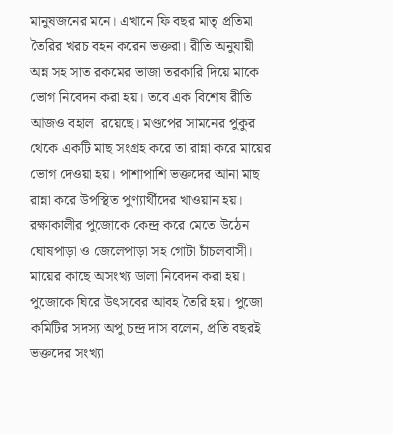মানুষজনের মনে। এখানে ফি বছর মাতৃ প্রতিমা তৈরির খরচ বহন করেন ভক্তরা। রীতি অনুযায়ী অন্ন সহ সাত রকমের ভাজা তরকারি দিয়ে মাকে ভোগ নিবেদন করা হয়। তবে এক বিশেষ রীতি আজও বহাল  রয়েছে। মণ্ডপের সামনের পুকুর থেকে একটি মাছ সংগ্রহ করে তা রান্না করে মায়ের ভোগ দেওয়া হয়। পাশাপাশি ভক্তদের আনা মাছ রান্না করে উপস্থিত পুণ্যার্থীদের খাওয়ান হয়।
রক্ষাকালীর পুজোকে কেন্দ্র করে মেতে উঠেন ঘোষপাড়া ও জেলেপাড়া সহ গোটা চাঁচলবাসী। মায়ের কাছে অসংখ্য ডালা নিবেদন করা হয়। পুজোকে ঘিরে উৎসবের আবহ তৈরি হয়। পুজো কমিটির সদস্য অপু চন্দ্র দাস বলেন, প্রতি বছরই ভক্তদের সংখ্যা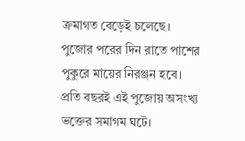ক্রমাগত বেড়েই চলেছে। পুজোর পরের দিন রাতে পাশের পুকুরে মায়ের নিরঞ্জন হবে। প্রতি বছরই এই পুজোয় অসংখ্য  ভক্তের সমাগম ঘটে।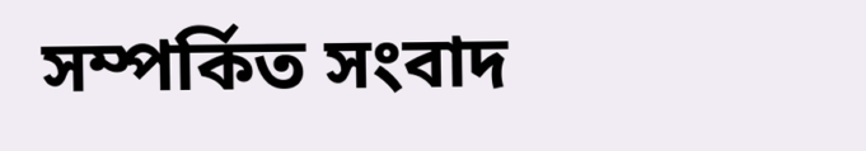সম্পর্কিত সংবাদ